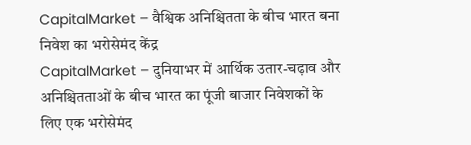CapitalMarket – वैश्विक अनिश्चितता के बीच भारत बना निवेश का भरोसेमंद केंद्र
CapitalMarket – दुनियाभर में आर्थिक उतार-चढ़ाव और अनिश्चितताओं के बीच भारत का पूंजी बाजार निवेशकों के लिए एक भरोसेमंद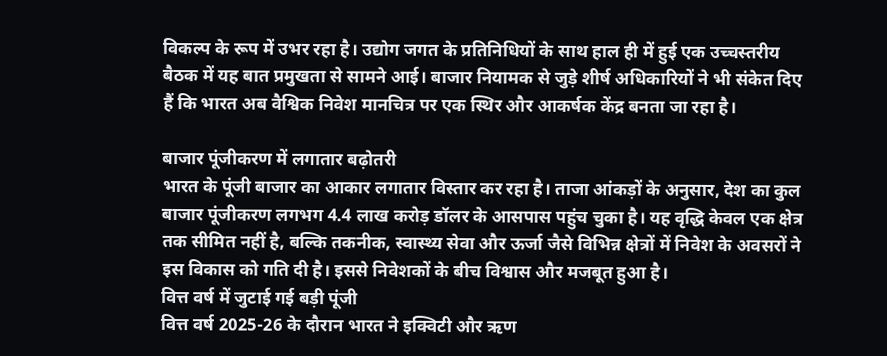विकल्प के रूप में उभर रहा है। उद्योग जगत के प्रतिनिधियों के साथ हाल ही में हुई एक उच्चस्तरीय बैठक में यह बात प्रमुखता से सामने आई। बाजार नियामक से जुड़े शीर्ष अधिकारियों ने भी संकेत दिए हैं कि भारत अब वैश्विक निवेश मानचित्र पर एक स्थिर और आकर्षक केंद्र बनता जा रहा है।

बाजार पूंजीकरण में लगातार बढ़ोतरी
भारत के पूंजी बाजार का आकार लगातार विस्तार कर रहा है। ताजा आंकड़ों के अनुसार, देश का कुल बाजार पूंजीकरण लगभग 4.4 लाख करोड़ डॉलर के आसपास पहुंच चुका है। यह वृद्धि केवल एक क्षेत्र तक सीमित नहीं है, बल्कि तकनीक, स्वास्थ्य सेवा और ऊर्जा जैसे विभिन्न क्षेत्रों में निवेश के अवसरों ने इस विकास को गति दी है। इससे निवेशकों के बीच विश्वास और मजबूत हुआ है।
वित्त वर्ष में जुटाई गई बड़ी पूंजी
वित्त वर्ष 2025-26 के दौरान भारत ने इक्विटी और ऋण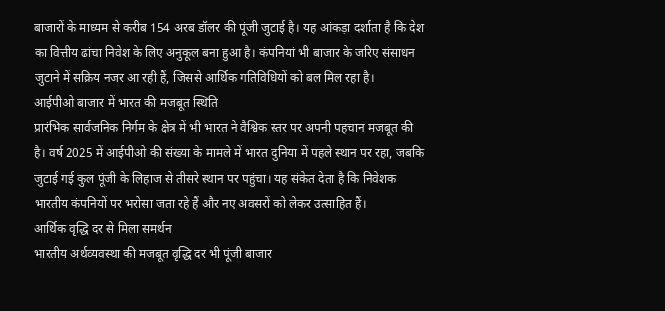बाजारों के माध्यम से करीब 154 अरब डॉलर की पूंजी जुटाई है। यह आंकड़ा दर्शाता है कि देश का वित्तीय ढांचा निवेश के लिए अनुकूल बना हुआ है। कंपनियां भी बाजार के जरिए संसाधन जुटाने में सक्रिय नजर आ रही हैं, जिससे आर्थिक गतिविधियों को बल मिल रहा है।
आईपीओ बाजार में भारत की मजबूत स्थिति
प्रारंभिक सार्वजनिक निर्गम के क्षेत्र में भी भारत ने वैश्विक स्तर पर अपनी पहचान मजबूत की है। वर्ष 2025 में आईपीओ की संख्या के मामले में भारत दुनिया में पहले स्थान पर रहा, जबकि जुटाई गई कुल पूंजी के लिहाज से तीसरे स्थान पर पहुंचा। यह संकेत देता है कि निवेशक भारतीय कंपनियों पर भरोसा जता रहे हैं और नए अवसरों को लेकर उत्साहित हैं।
आर्थिक वृद्धि दर से मिला समर्थन
भारतीय अर्थव्यवस्था की मजबूत वृद्धि दर भी पूंजी बाजार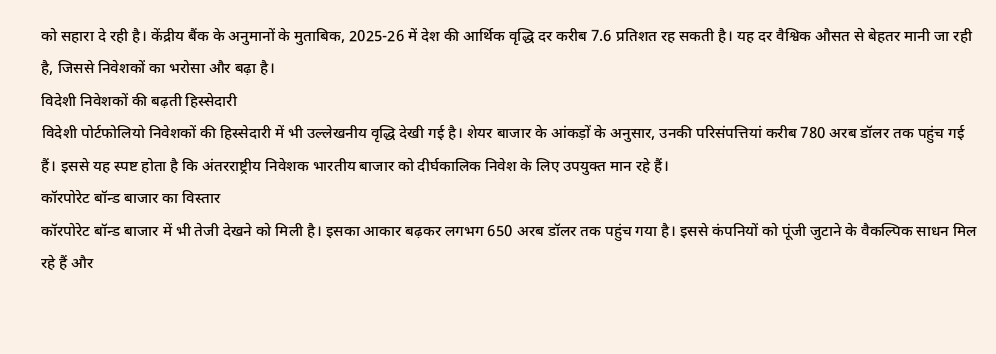को सहारा दे रही है। केंद्रीय बैंक के अनुमानों के मुताबिक, 2025-26 में देश की आर्थिक वृद्धि दर करीब 7.6 प्रतिशत रह सकती है। यह दर वैश्विक औसत से बेहतर मानी जा रही है, जिससे निवेशकों का भरोसा और बढ़ा है।
विदेशी निवेशकों की बढ़ती हिस्सेदारी
विदेशी पोर्टफोलियो निवेशकों की हिस्सेदारी में भी उल्लेखनीय वृद्धि देखी गई है। शेयर बाजार के आंकड़ों के अनुसार, उनकी परिसंपत्तियां करीब 780 अरब डॉलर तक पहुंच गई हैं। इससे यह स्पष्ट होता है कि अंतरराष्ट्रीय निवेशक भारतीय बाजार को दीर्घकालिक निवेश के लिए उपयुक्त मान रहे हैं।
कॉरपोरेट बॉन्ड बाजार का विस्तार
कॉरपोरेट बॉन्ड बाजार में भी तेजी देखने को मिली है। इसका आकार बढ़कर लगभग 650 अरब डॉलर तक पहुंच गया है। इससे कंपनियों को पूंजी जुटाने के वैकल्पिक साधन मिल रहे हैं और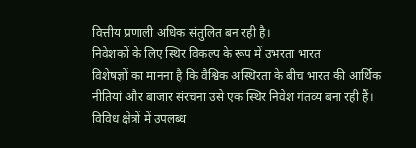वित्तीय प्रणाली अधिक संतुलित बन रही है।
निवेशकों के लिए स्थिर विकल्प के रूप में उभरता भारत
विशेषज्ञों का मानना है कि वैश्विक अस्थिरता के बीच भारत की आर्थिक नीतियां और बाजार संरचना उसे एक स्थिर निवेश गंतव्य बना रही हैं। विविध क्षेत्रों में उपलब्ध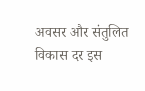अवसर और संतुलित विकास दर इस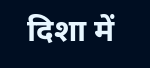दिशा में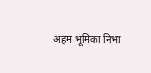अहम भूमिका निभा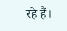रहे हैं।